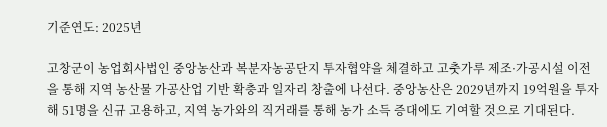기준연도: 2025년

고창군이 농업회사법인 중앙농산과 복분자농공단지 투자협약을 체결하고 고춧가루 제조·가공시설 이전을 통해 지역 농산물 가공산업 기반 확충과 일자리 창출에 나선다. 중앙농산은 2029년까지 19억원을 투자해 51명을 신규 고용하고, 지역 농가와의 직거래를 통해 농가 소득 증대에도 기여할 것으로 기대된다.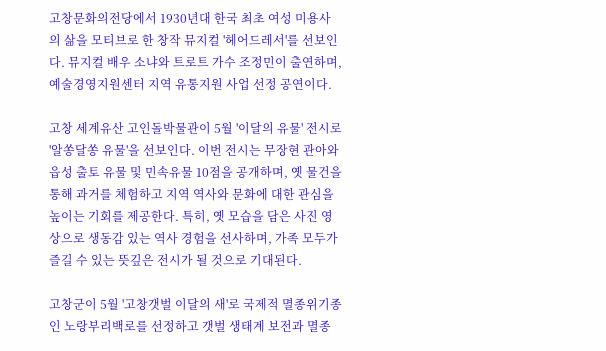고창문화의전당에서 1930년대 한국 최초 여성 미용사의 삶을 모티브로 한 창작 뮤지컬 '헤어드레서'를 선보인다. 뮤지컬 배우 소냐와 트로트 가수 조정민이 출연하며, 예술경영지원센터 지역 유통지원 사업 선정 공연이다.

고창 세계유산 고인돌박물관이 5월 '이달의 유물' 전시로 '알쏭달쏭 유물'을 선보인다. 이번 전시는 무장현 관아와 읍성 출토 유물 및 민속유물 10점을 공개하며, 옛 물건을 통해 과거를 체험하고 지역 역사와 문화에 대한 관심을 높이는 기회를 제공한다. 특히, 옛 모습을 담은 사진 영상으로 생동감 있는 역사 경험을 선사하며, 가족 모두가 즐길 수 있는 뜻깊은 전시가 될 것으로 기대된다.

고창군이 5월 '고창갯벌 이달의 새'로 국제적 멸종위기종인 노랑부리백로를 선정하고 갯벌 생태계 보전과 멸종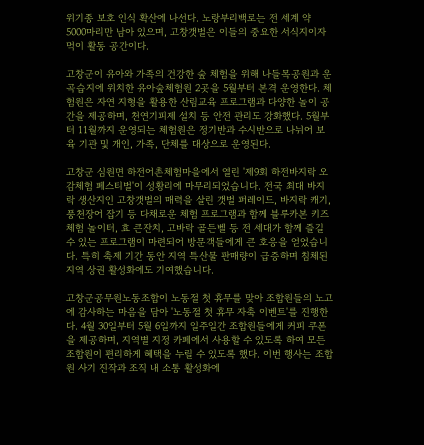위기종 보호 인식 확산에 나선다. 노랑부리백로는 전 세계 약 5000마리만 남아 있으며, 고창갯벌은 이들의 중요한 서식지이자 먹이 활동 공간이다.

고창군이 유아와 가족의 건강한 숲 체험을 위해 나들목공원과 운곡습지에 위치한 유아숲체험원 2곳을 5월부터 본격 운영한다. 체험원은 자연 지형을 활용한 산림교육 프로그램과 다양한 놀이 공간을 제공하며, 천연기피제 설치 등 안전 관리도 강화했다. 5월부터 11월까지 운영되는 체험원은 정기반과 수시반으로 나뉘어 보육 기관 및 개인, 가족, 단체를 대상으로 운영된다.

고창군 심원면 하전어촌체험마을에서 열린 '제9회 하전바지락 오감체험 페스티벌'이 성황리에 마무리되었습니다. 전국 최대 바지락 생산지인 고창갯벌의 매력을 살린 갯벌 퍼레이드, 바지락 캐기, 풍천장어 잡기 등 다채로운 체험 프로그램과 함께 블루카본 키즈 체험 놀이터, 효 큰잔치, 고바락 골든벨 등 전 세대가 함께 즐길 수 있는 프로그램이 마련되어 방문객들에게 큰 호응을 얻었습니다. 특히 축제 기간 동안 지역 특산물 판매량이 급증하며 침체된 지역 상권 활성화에도 기여했습니다.

고창군공무원노동조합이 노동절 첫 휴무를 맞아 조합원들의 노고에 감사하는 마음을 담아 '노동절 첫 휴무 자축 이벤트'를 진행한다. 4월 30일부터 5월 6일까지 일주일간 조합원들에게 커피 쿠폰을 제공하며, 지역별 지정 카페에서 사용할 수 있도록 하여 모든 조합원이 편리하게 혜택을 누릴 수 있도록 했다. 이번 행사는 조합원 사기 진작과 조직 내 소통 활성화에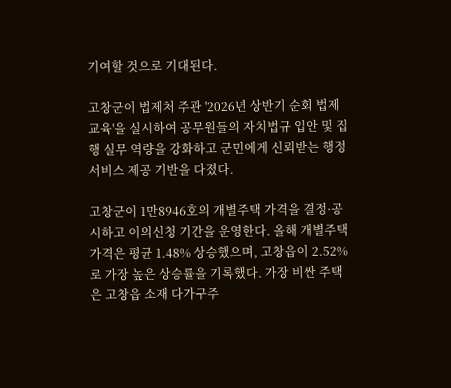기여할 것으로 기대된다.

고창군이 법제처 주관 '2026년 상반기 순회 법제 교육'을 실시하여 공무원들의 자치법규 입안 및 집행 실무 역량을 강화하고 군민에게 신뢰받는 행정 서비스 제공 기반을 다졌다.

고창군이 1만8946호의 개별주택 가격을 결정·공시하고 이의신청 기간을 운영한다. 올해 개별주택 가격은 평균 1.48% 상승했으며, 고창읍이 2.52%로 가장 높은 상승률을 기록했다. 가장 비싼 주택은 고창읍 소재 다가구주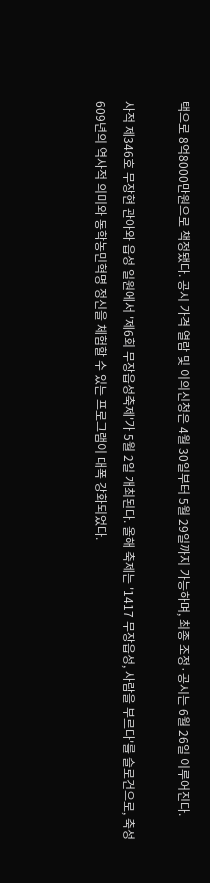택으로 8억8000만원으로 책정됐다. 공시 가격 열람 및 이의신청은 4월 30일부터 5월 29일까지 가능하며, 최종 조정·공시는 6월 26일 이루어진다.

사적 제346호 무장현 관아와 읍성 일원에서 '제6회 무장읍성축제'가 5월 2일 개최된다. 올해 축제는 '1417 무장읍성, 사람을 부르다'를 슬로건으로, 축성 609년의 역사적 의미와 동학농민혁명 정신을 체험할 수 있는 프로그램이 대폭 강화되었다.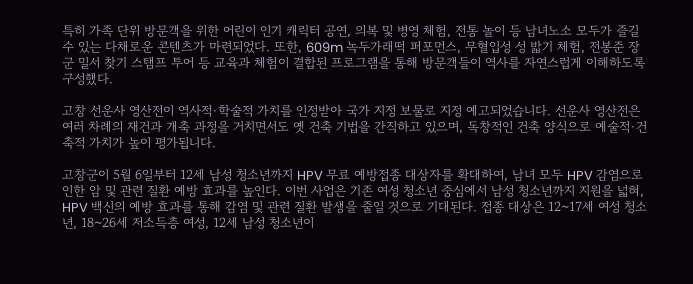특히 가족 단위 방문객을 위한 어린이 인기 캐릭터 공연, 의복 및 병영 체험, 전통 놀이 등 남녀노소 모두가 즐길 수 있는 다채로운 콘텐츠가 마련되었다. 또한, 609m 녹두가래떡 퍼포먼스, 무혈입성 성 밟기 체험, 전봉준 장군 밀서 찾기 스탬프 투어 등 교육과 체험이 결합된 프로그램을 통해 방문객들이 역사를 자연스럽게 이해하도록 구성했다.

고창 선운사 영산전이 역사적·학술적 가치를 인정받아 국가 지정 보물로 지정 예고되었습니다. 선운사 영산전은 여러 차례의 재건과 개축 과정을 거치면서도 옛 건축 기법을 간직하고 있으며, 독창적인 건축 양식으로 예술적·건축적 가치가 높이 평가됩니다.

고창군이 5월 6일부터 12세 남성 청소년까지 HPV 무료 예방접종 대상자를 확대하여, 남녀 모두 HPV 감염으로 인한 암 및 관련 질환 예방 효과를 높인다. 이번 사업은 기존 여성 청소년 중심에서 남성 청소년까지 지원을 넓혀, HPV 백신의 예방 효과를 통해 감염 및 관련 질환 발생을 줄일 것으로 기대된다. 접종 대상은 12~17세 여성 청소년, 18~26세 저소득층 여성, 12세 남성 청소년이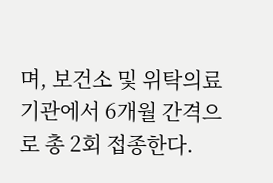며, 보건소 및 위탁의료기관에서 6개월 간격으로 총 2회 접종한다.